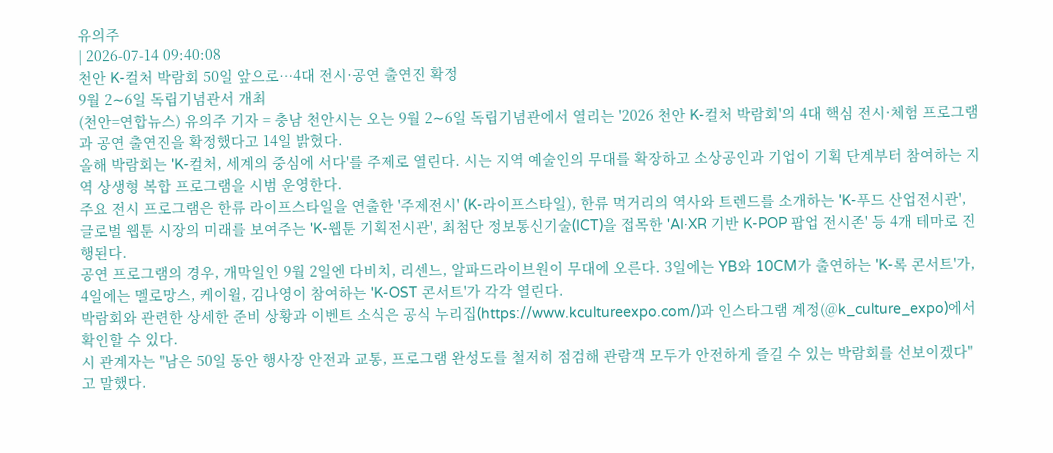유의주
| 2026-07-14 09:40:08
천안 K-컬처 박람회 50일 앞으로…4대 전시·공연 출연진 확정
9월 2∼6일 독립기념관서 개최
(천안=연합뉴스) 유의주 기자 = 충남 천안시는 오는 9월 2∼6일 독립기념관에서 열리는 '2026 천안 K-컬처 박람회'의 4대 핵심 전시·체험 프로그램과 공연 출연진을 확정했다고 14일 밝혔다.
올해 박람회는 'K-컬처, 세계의 중심에 서다'를 주제로 열린다. 시는 지역 예술인의 무대를 확장하고 소상공인과 기업이 기획 단계부터 참여하는 지역 상생형 복합 프로그램을 시범 운영한다.
주요 전시 프로그램은 한류 라이프스타일을 연출한 '주제전시' (K-라이프스타일), 한류 먹거리의 역사와 트렌드를 소개하는 'K-푸드 산업전시관', 글로벌 웹툰 시장의 미래를 보여주는 'K-웹툰 기획전시관', 최첨단 정보통신기술(ICT)을 접목한 'AI·XR 기반 K-POP 팝업 전시존' 등 4개 테마로 진행된다.
공연 프로그램의 경우, 개막일인 9월 2일엔 다비치, 리센느, 알파드라이브원이 무대에 오른다. 3일에는 YB와 10CM가 출연하는 'K-록 콘서트'가, 4일에는 멜로망스, 케이윌, 김나영이 참여하는 'K-OST 콘서트'가 각각 열린다.
박람회와 관련한 상세한 준비 상황과 이벤트 소식은 공식 누리집(https://www.kcultureexpo.com/)과 인스타그램 계정(@k_culture_expo)에서 확인할 수 있다.
시 관계자는 "남은 50일 동안 행사장 안전과 교통, 프로그램 완성도를 철저히 점검해 관람객 모두가 안전하게 즐길 수 있는 박람회를 선보이겠다"고 말했다.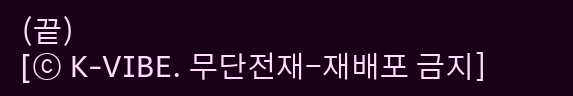(끝)
[ⓒ K-VIBE. 무단전재-재배포 금지]